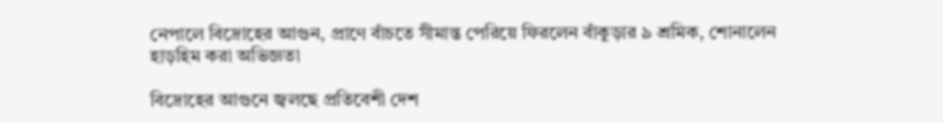নেপালে বিদ্রোহের আগুন, প্রাণে বাঁচতে সীমান্ত পেরিয়ে ফিরলেন বাঁকুড়ার ৯ শ্রমিক, শোনালেন হাড়হিম করা অভিজ্ঞতা

বিদ্রোহের আগুনে জ্বলছে প্রতিবেশী দেশ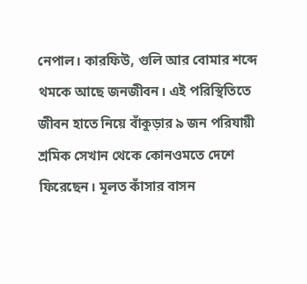নেপাল। কারফিউ, গুলি আর বোমার শব্দে থমকে আছে জনজীবন। এই পরিস্থিতিতে জীবন হাতে নিয়ে বাঁকুড়ার ৯ জন পরিযায়ী শ্রমিক সেখান থেকে কোনওমতে দেশে ফিরেছেন। মূলত কাঁসার বাসন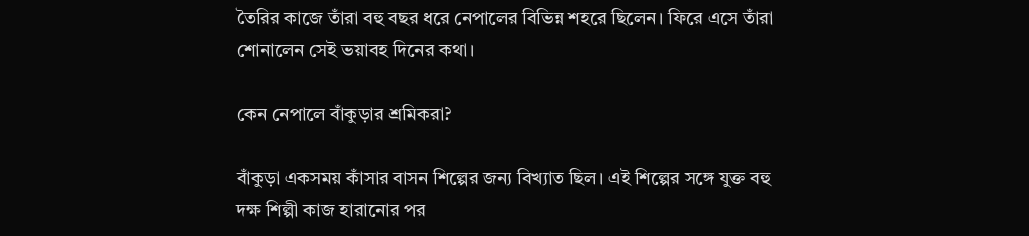তৈরির কাজে তাঁরা বহু বছর ধরে নেপালের বিভিন্ন শহরে ছিলেন। ফিরে এসে তাঁরা শোনালেন সেই ভয়াবহ দিনের কথা।

কেন নেপালে বাঁকুড়ার শ্রমিকরা?

বাঁকুড়া একসময় কাঁসার বাসন শিল্পের জন্য বিখ্যাত ছিল। এই শিল্পের সঙ্গে যুক্ত বহু দক্ষ শিল্পী কাজ হারানোর পর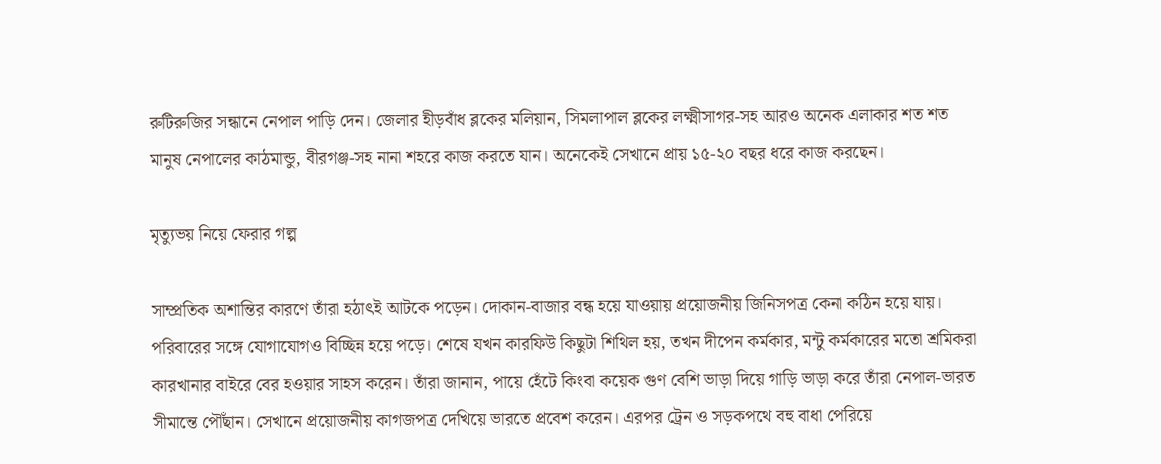রুটিরুজির সন্ধানে নেপাল পাড়ি দেন। জেলার হীড়বাঁধ ব্লকের মলিয়ান, সিমলাপাল ব্লকের লক্ষ্মীসাগর-সহ আরও অনেক এলাকার শত শত মানুষ নেপালের কাঠমান্ডু, বীরগঞ্জ-সহ নানা শহরে কাজ করতে যান। অনেকেই সেখানে প্রায় ১৫-২০ বছর ধরে কাজ করছেন।

মৃত্যুভয় নিয়ে ফেরার গল্প

সাম্প্রতিক অশান্তির কারণে তাঁরা হঠাৎই আটকে পড়েন। দোকান-বাজার বন্ধ হয়ে যাওয়ায় প্রয়োজনীয় জিনিসপত্র কেনা কঠিন হয়ে যায়। পরিবারের সঙ্গে যোগাযোগও বিচ্ছিন্ন হয়ে পড়ে। শেষে যখন কারফিউ কিছুটা শিথিল হয়, তখন দীপেন কর্মকার, মন্টু কর্মকারের মতো শ্রমিকরা কারখানার বাইরে বের হওয়ার সাহস করেন। তাঁরা জানান, পায়ে হেঁটে কিংবা কয়েক গুণ বেশি ভাড়া দিয়ে গাড়ি ভাড়া করে তাঁরা নেপাল-ভারত সীমান্তে পৌঁছান। সেখানে প্রয়োজনীয় কাগজপত্র দেখিয়ে ভারতে প্রবেশ করেন। এরপর ট্রেন ও সড়কপথে বহু বাধা পেরিয়ে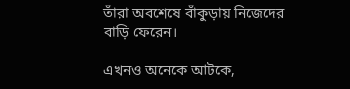তাঁরা অবশেষে বাঁকুড়ায় নিজেদের বাড়ি ফেরেন।

এখনও অনেকে আটকে,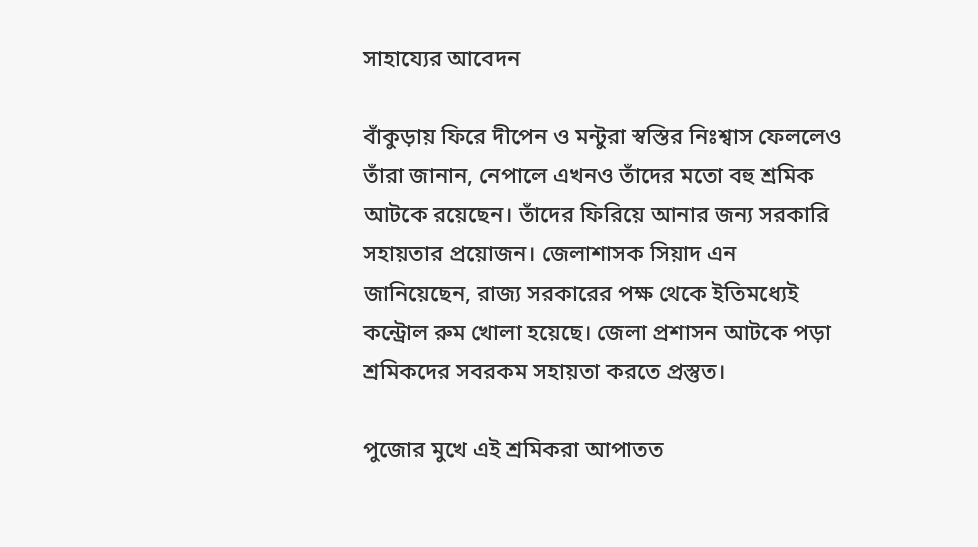সাহায্যের আবেদন

বাঁকুড়ায় ফিরে দীপেন ও মন্টুরা স্বস্তির নিঃশ্বাস ফেললেও তাঁরা জানান, নেপালে এখনও তাঁদের মতো বহু শ্রমিক আটকে রয়েছেন। তাঁদের ফিরিয়ে আনার জন্য সরকারি সহায়তার প্রয়োজন। জেলাশাসক সিয়াদ এন জানিয়েছেন, রাজ্য সরকারের পক্ষ থেকে ইতিমধ্যেই কন্ট্রোল রুম খোলা হয়েছে। জেলা প্রশাসন আটকে পড়া শ্রমিকদের সবরকম সহায়তা করতে প্রস্তুত।

পুজোর মুখে এই শ্রমিকরা আপাতত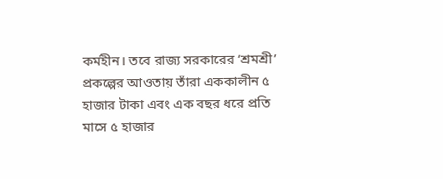কর্মহীন। তবে রাজ্য সরকারের ‘শ্রমশ্রী’ প্রকল্পের আওতায় তাঁরা এককালীন ৫ হাজার টাকা এবং এক বছর ধরে প্রতি মাসে ৫ হাজার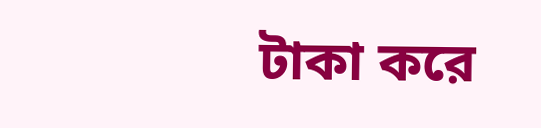টাকা করে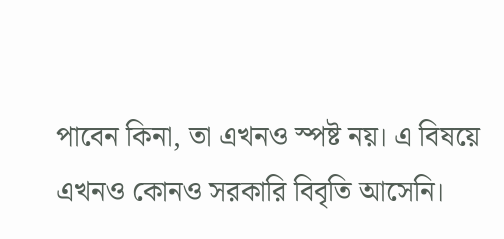পাবেন কিনা, তা এখনও স্পষ্ট নয়। এ বিষয়ে এখনও কোনও সরকারি বিবৃতি আসেনি।